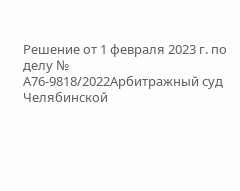Решение от 1 февраля 2023 г. по делу № А76-9818/2022Арбитражный суд Челябинской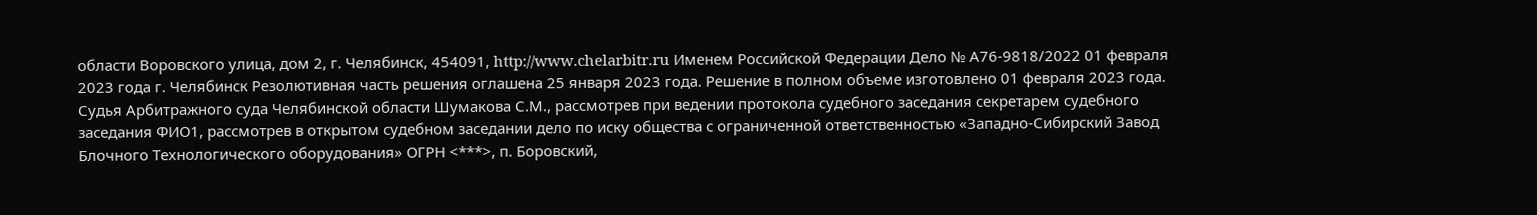области Воровского улица, дом 2, г. Челябинск, 454091, http://www.chelarbitr.ru Именем Российской Федерации Дело № А76-9818/2022 01 февраля 2023 года г. Челябинск Резолютивная часть решения оглашена 25 января 2023 года. Решение в полном объеме изготовлено 01 февраля 2023 года. Судья Арбитражного суда Челябинской области Шумакова С.М., рассмотрев при ведении протокола судебного заседания секретарем судебного заседания ФИО1, рассмотрев в открытом судебном заседании дело по иску общества с ограниченной ответственностью «Западно-Сибирский Завод Блочного Технологического оборудования» ОГРН <***>, п. Боровский,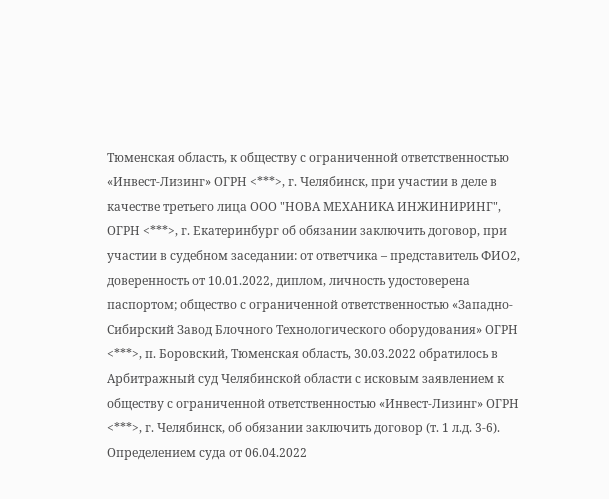Тюменская область, к обществу с ограниченной ответственностью «Инвест-Лизинг» ОГРН <***>, г. Челябинск, при участии в деле в качестве третьего лица ООО "НОВА МЕХАНИКА ИНЖИНИРИНГ", ОГРН <***>, г. Екатеринбург об обязании заключить договор, при участии в судебном заседании: от ответчика – представитель ФИО2, доверенность от 10.01.2022, диплом, личность удостоверена паспортом; общество с ограниченной ответственностью «Западно-Сибирский Завод Блочного Технологического оборудования» ОГРН <***>, п. Боровский, Тюменская область, 30.03.2022 обратилось в Арбитражный суд Челябинской области с исковым заявлением к обществу с ограниченной ответственностью «Инвест-Лизинг» ОГРН <***>, г. Челябинск, об обязании заключить договор (т. 1 л.д. 3-6). Определением суда от 06.04.2022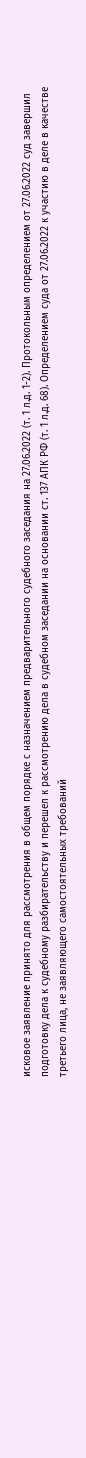исковое заявление принято для рассмотрения в общем порядке с назначением предварительного судебного заседания на 27.06.2022 (т. 1 л.д. 1-2). Протокольным определением от 27.06.2022 суд завершил подготовку дела к судебному разбирательству и перешел к рассмотрению дела в судебном заседании на основании ст. 137 АПК РФ (т. 1 л.д. 68). Определением суда от 27.06.2022 к участию в деле в качестве третьего лица, не заявляющего самостоятельных требований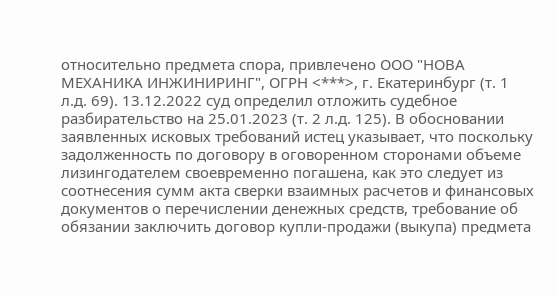относительно предмета спора, привлечено ООО "НОВА МЕХАНИКА ИНЖИНИРИНГ", ОГРН <***>, г. Екатеринбург (т. 1 л.д. 69). 13.12.2022 суд определил отложить судебное разбирательство на 25.01.2023 (т. 2 л.д. 125). В обосновании заявленных исковых требований истец указывает, что поскольку задолженность по договору в оговоренном сторонами объеме лизингодателем своевременно погашена, как это следует из соотнесения сумм акта сверки взаимных расчетов и финансовых документов о перечислении денежных средств, требование об обязании заключить договор купли-продажи (выкупа) предмета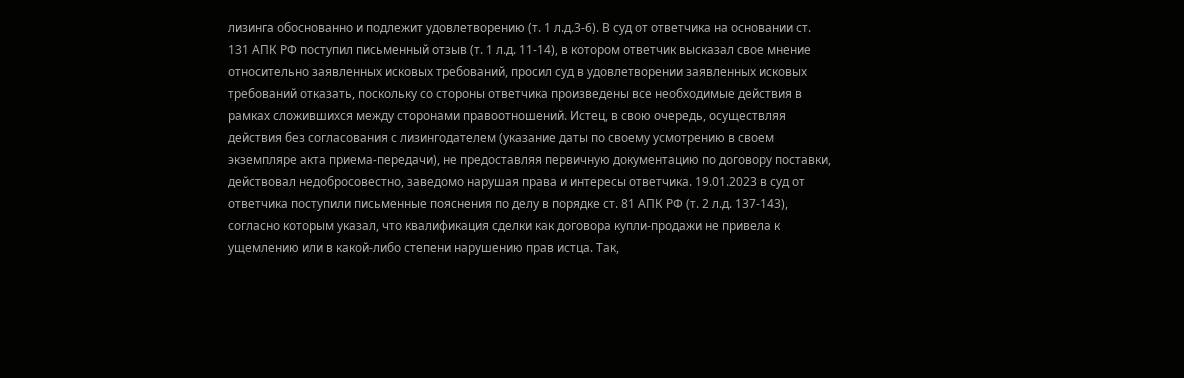лизинга обоснованно и подлежит удовлетворению (т. 1 л.д.3-6). В суд от ответчика на основании ст. 131 АПК РФ поступил письменный отзыв (т. 1 л.д. 11-14), в котором ответчик высказал свое мнение относительно заявленных исковых требований, просил суд в удовлетворении заявленных исковых требований отказать, поскольку со стороны ответчика произведены все необходимые действия в рамках сложившихся между сторонами правоотношений. Истец, в свою очередь, осуществляя действия без согласования с лизингодателем (указание даты по своему усмотрению в своем экземпляре акта приема-передачи), не предоставляя первичную документацию по договору поставки, действовал недобросовестно, заведомо нарушая права и интересы ответчика. 19.01.2023 в суд от ответчика поступили письменные пояснения по делу в порядке ст. 81 АПК РФ (т. 2 л.д. 137-143), согласно которым указал, что квалификация сделки как договора купли-продажи не привела к ущемлению или в какой-либо степени нарушению прав истца. Так,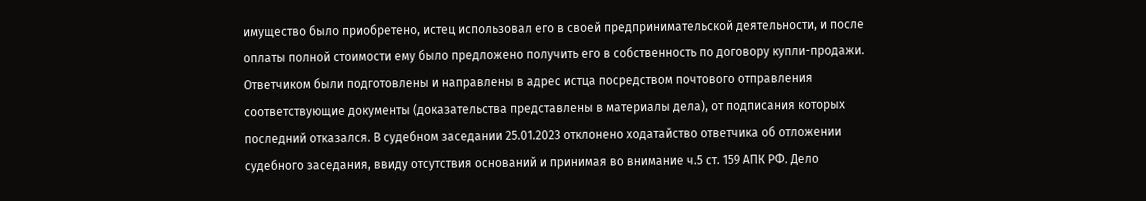имущество было приобретено, истец использовал его в своей предпринимательской деятельности, и после оплаты полной стоимости ему было предложено получить его в собственность по договору купли-продажи. Ответчиком были подготовлены и направлены в адрес истца посредством почтового отправления соответствующие документы (доказательства представлены в материалы дела), от подписания которых последний отказался. В судебном заседании 25.01.2023 отклонено ходатайство ответчика об отложении судебного заседания, ввиду отсутствия оснований и принимая во внимание ч.5 ст. 159 АПК РФ. Дело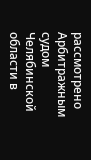рассмотрено Арбитражным судом Челябинской области в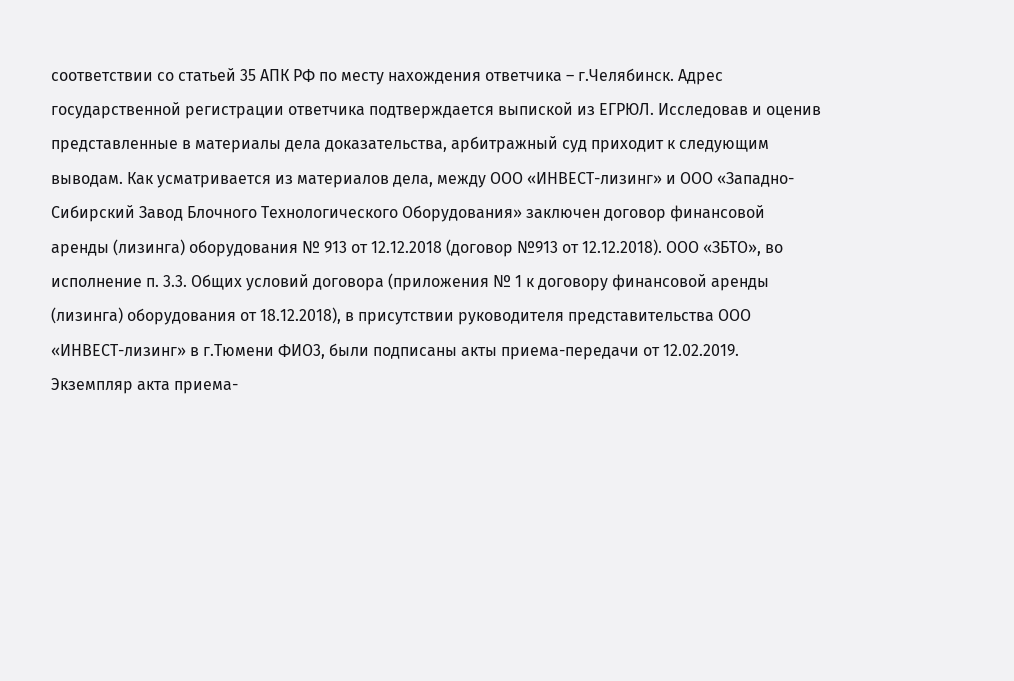соответствии со статьей 35 АПК РФ по месту нахождения ответчика – г.Челябинск. Адрес государственной регистрации ответчика подтверждается выпиской из ЕГРЮЛ. Исследовав и оценив представленные в материалы дела доказательства, арбитражный суд приходит к следующим выводам. Как усматривается из материалов дела, между ООО «ИНВЕСТ-лизинг» и ООО «Западно-Сибирский Завод Блочного Технологического Оборудования» заключен договор финансовой аренды (лизинга) оборудования № 913 от 12.12.2018 (договор №913 от 12.12.2018). ООО «ЗБТО», во исполнение п. 3.3. Общих условий договора (приложения № 1 к договору финансовой аренды (лизинга) оборудования от 18.12.2018), в присутствии руководителя представительства ООО «ИНВЕСТ-лизинг» в г.Тюмени ФИО3, были подписаны акты приема-передачи от 12.02.2019. Экземпляр акта приема-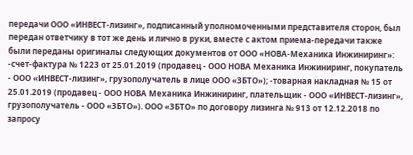передачи ООО «ИНВЕСТ-лизинг», подписанный уполномоченными представителя сторон, был передан ответчику в тот же день и лично в руки, вместе с актом приема-передачи также были переданы оригиналы следующих документов от ООО «НОВА-Механика Инжиниринг»: -счет-фактура № 1223 от 25.01.2019 (продавец - ООО НОВА Механика Инжиниринг, покупатель - ООО «ИНВЕСТ-лизинг», грузополучатель в лице ООО «ЗБТО»); -товарная накладная № 15 от 25.01.2019 (продавец - ООО НОВА Механика Инжиниринг, плательщик - ООО «ИНВЕСТ-лизинг», грузополучатель - ООО «ЗБТО»). ООО «ЗБТО» по договору лизинга № 913 от 12.12.2018 по запросу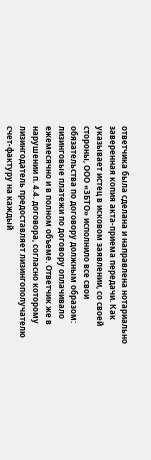ответчика была сделана и направлена нотариально заверенная копия акта-приема передачи. Как указывает истец в исковом заявлении, со своей стороны, ООО «ЗБТО» исполнило все свои обязательства по договору должным образом: лизинговые платежи по договору оплачивало ежемесячно и в полном объеме. Ответчик же в нарушении п. 4.4. договора, согласно которому лизингодатель предоставляет лизингополучателю счет-фактуру на каждый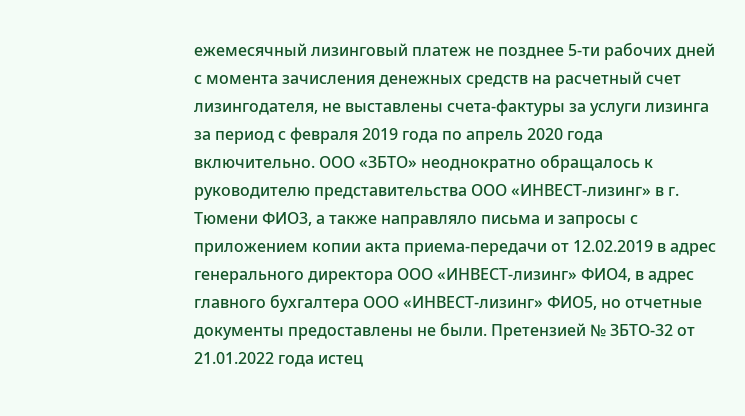ежемесячный лизинговый платеж не позднее 5-ти рабочих дней с момента зачисления денежных средств на расчетный счет лизингодателя, не выставлены счета-фактуры за услуги лизинга за период с февраля 2019 года по апрель 2020 года включительно. ООО «ЗБТО» неоднократно обращалось к руководителю представительства ООО «ИНВЕСТ-лизинг» в г. Тюмени ФИО3, а также направляло письма и запросы с приложением копии акта приема-передачи от 12.02.2019 в адрес генерального директора ООО «ИНВЕСТ-лизинг» ФИО4, в адрес главного бухгалтера ООО «ИНВЕСТ-лизинг» ФИО5, но отчетные документы предоставлены не были. Претензией № ЗБТО-32 от 21.01.2022 года истец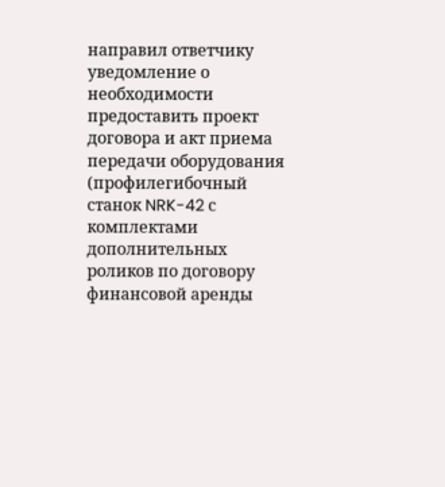направил ответчику уведомление о необходимости предоставить проект договора и акт приема передачи оборудования (профилегибочный станок NRK-42 с комплектами дополнительных роликов по договору финансовой аренды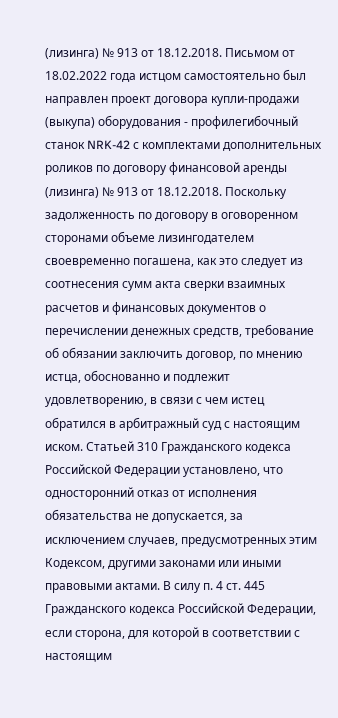(лизинга) № 913 от 18.12.2018. Письмом от 18.02.2022 года истцом самостоятельно был направлен проект договора купли-продажи (выкупа) оборудования - профилегибочный станок NRK-42 с комплектами дополнительных роликов по договору финансовой аренды (лизинга) № 913 от 18.12.2018. Поскольку задолженность по договору в оговоренном сторонами объеме лизингодателем своевременно погашена, как это следует из соотнесения сумм акта сверки взаимных расчетов и финансовых документов о перечислении денежных средств, требование об обязании заключить договор, по мнению истца, обоснованно и подлежит удовлетворению, в связи с чем истец обратился в арбитражный суд с настоящим иском. Статьей 310 Гражданского кодекса Российской Федерации установлено, что односторонний отказ от исполнения обязательства не допускается, за исключением случаев, предусмотренных этим Кодексом, другими законами или иными правовыми актами. В силу п. 4 ст. 445 Гражданского кодекса Российской Федерации, если сторона, для которой в соответствии с настоящим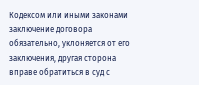Кодексом или иными законами заключение договора обязательно, уклоняется от его заключения, другая сторона вправе обратиться в суд с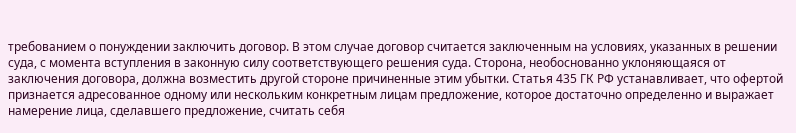требованием о понуждении заключить договор. В этом случае договор считается заключенным на условиях, указанных в решении суда, с момента вступления в законную силу соответствующего решения суда. Сторона, необоснованно уклоняющаяся от заключения договора, должна возместить другой стороне причиненные этим убытки. Статья 435 ГК РФ устанавливает, что офертой признается адресованное одному или нескольким конкретным лицам предложение, которое достаточно определенно и выражает намерение лица, сделавшего предложение, считать себя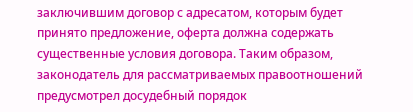заключившим договор с адресатом, которым будет принято предложение, оферта должна содержать существенные условия договора. Таким образом, законодатель для рассматриваемых правоотношений предусмотрел досудебный порядок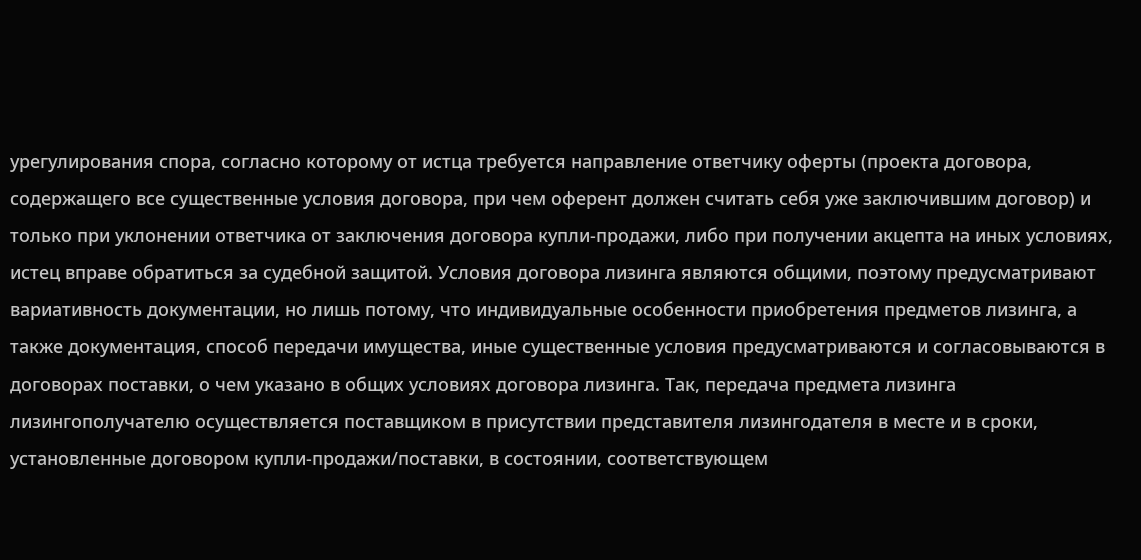урегулирования спора, согласно которому от истца требуется направление ответчику оферты (проекта договора, содержащего все существенные условия договора, при чем оферент должен считать себя уже заключившим договор) и только при уклонении ответчика от заключения договора купли-продажи, либо при получении акцепта на иных условиях, истец вправе обратиться за судебной защитой. Условия договора лизинга являются общими, поэтому предусматривают вариативность документации, но лишь потому, что индивидуальные особенности приобретения предметов лизинга, а также документация, способ передачи имущества, иные существенные условия предусматриваются и согласовываются в договорах поставки, о чем указано в общих условиях договора лизинга. Так, передача предмета лизинга лизингополучателю осуществляется поставщиком в присутствии представителя лизингодателя в месте и в сроки, установленные договором купли-продажи/поставки, в состоянии, соответствующем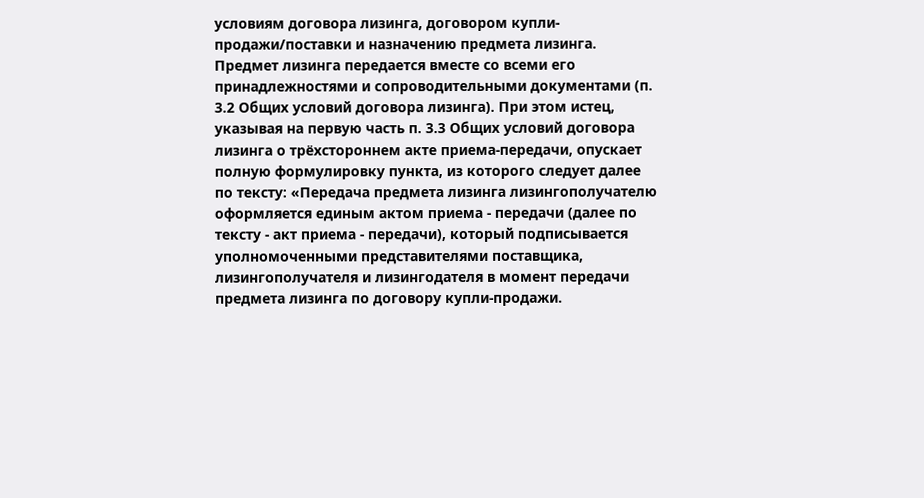условиям договора лизинга, договором купли-продажи/поставки и назначению предмета лизинга. Предмет лизинга передается вместе со всеми его принадлежностями и сопроводительными документами (п. 3.2 Общих условий договора лизинга). При этом истец, указывая на первую часть п. 3.3 Общих условий договора лизинга о трёхстороннем акте приема-передачи, опускает полную формулировку пункта, из которого следует далее по тексту: «Передача предмета лизинга лизингополучателю оформляется единым актом приема - передачи (далее по тексту - акт приема - передачи), который подписывается уполномоченными представителями поставщика, лизингополучателя и лизингодателя в момент передачи предмета лизинга по договору купли-продажи.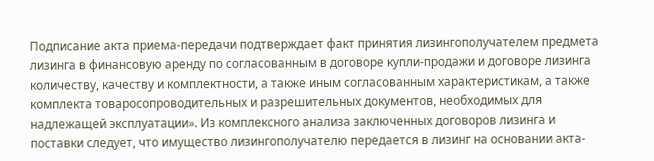Подписание акта приема-передачи подтверждает факт принятия лизингополучателем предмета лизинга в финансовую аренду по согласованным в договоре купли-продажи и договоре лизинга количеству, качеству и комплектности, а также иным согласованным характеристикам, а также комплекта товаросопроводительных и разрешительных документов, необходимых для надлежащей эксплуатации». Из комплексного анализа заключенных договоров лизинга и поставки следует, что имущество лизингополучателю передается в лизинг на основании акта-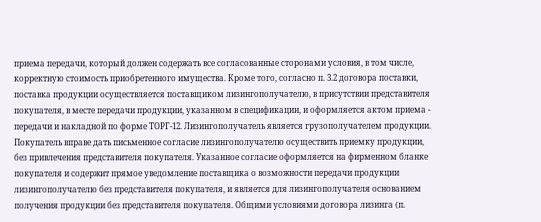приема передачи, который должен содержать все согласованные сторонами условия, в том числе, корректную стоимость приобретенного имущества. Кроме того, согласно п. 3.2 договора поставки, поставка продукции осуществляется поставщиком лизингополучателю, в присутствии представителя покупателя, в месте передачи продукции, указанном в спецификации, и оформляется актом приема - передачи и накладной по форме ТОРГ-12. Лизингополучатель является грузополучателем продукции. Покупатель вправе дать письменное согласие лизингополучателю осуществить приемку продукции, без привлечения представителя покупателя. Указанное согласие оформляется на фирменном бланке покупателя и содержит прямое уведомление поставщика о возможности передачи продукции лизингополучателю без представителя покупателя, и является для лизингополучателя основанием получения продукции без представителя покупателя. Общими условиями договора лизинга (п.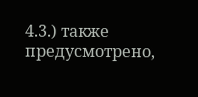4.3.) также предусмотрено,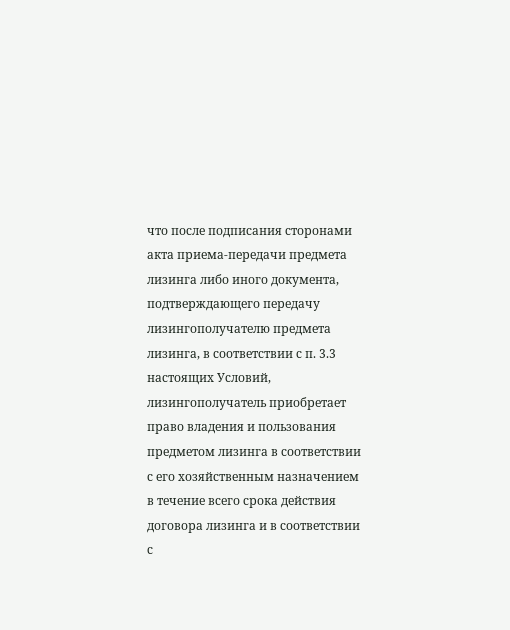что после подписания сторонами акта приема-передачи предмета лизинга либо иного документа, подтверждающего передачу лизингополучателю предмета лизинга, в соответствии с п. 3.3 настоящих Условий, лизингополучатель приобретает право владения и пользования предметом лизинга в соответствии с его хозяйственным назначением в течение всего срока действия договора лизинга и в соответствии с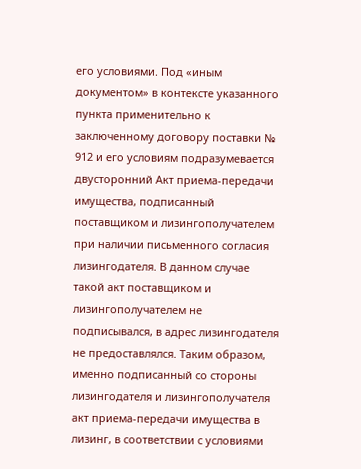его условиями. Под «иным документом» в контексте указанного пункта применительно к заключенному договору поставки № 912 и его условиям подразумевается двусторонний Акт приема-передачи имущества, подписанный поставщиком и лизингополучателем при наличии письменного согласия лизингодателя. В данном случае такой акт поставщиком и лизингополучателем не подписывался, в адрес лизингодателя не предоставлялся. Таким образом, именно подписанный со стороны лизингодателя и лизингополучателя акт приема-передачи имущества в лизинг, в соответствии с условиями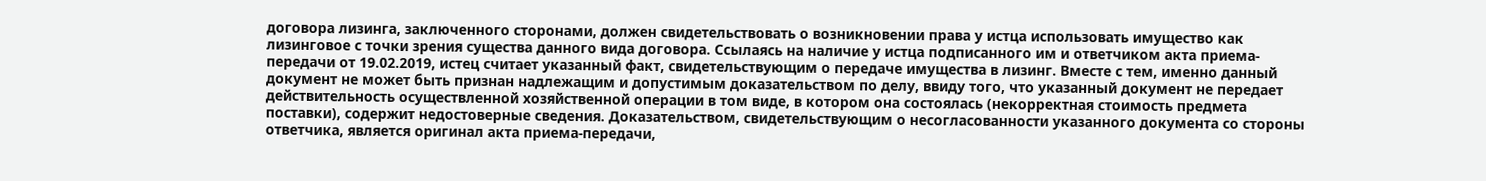договора лизинга, заключенного сторонами, должен свидетельствовать о возникновении права у истца использовать имущество как лизинговое с точки зрения существа данного вида договора. Ссылаясь на наличие у истца подписанного им и ответчиком акта приема-передачи от 19.02.2019, истец считает указанный факт, свидетельствующим о передаче имущества в лизинг. Вместе с тем, именно данный документ не может быть признан надлежащим и допустимым доказательством по делу, ввиду того, что указанный документ не передает действительность осуществленной хозяйственной операции в том виде, в котором она состоялась (некорректная стоимость предмета поставки), содержит недостоверные сведения. Доказательством, свидетельствующим о несогласованности указанного документа со стороны ответчика, является оригинал акта приема-передачи,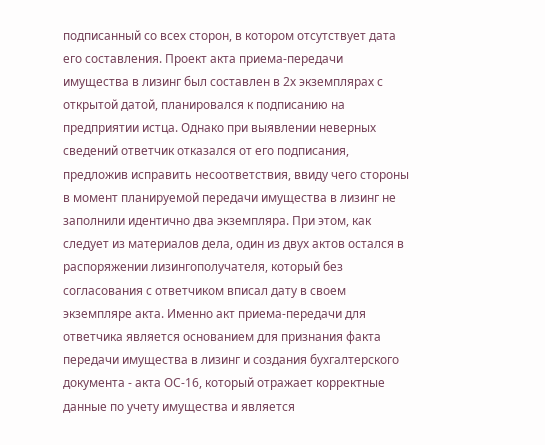подписанный со всех сторон, в котором отсутствует дата его составления. Проект акта приема-передачи имущества в лизинг был составлен в 2х экземплярах с открытой датой, планировался к подписанию на предприятии истца. Однако при выявлении неверных сведений ответчик отказался от его подписания, предложив исправить несоответствия, ввиду чего стороны в момент планируемой передачи имущества в лизинг не заполнили идентично два экземпляра. При этом, как следует из материалов дела, один из двух актов остался в распоряжении лизингополучателя, который без согласования с ответчиком вписал дату в своем экземпляре акта. Именно акт приема-передачи для ответчика является основанием для признания факта передачи имущества в лизинг и создания бухгалтерского документа - акта ОС-16, который отражает корректные данные по учету имущества и является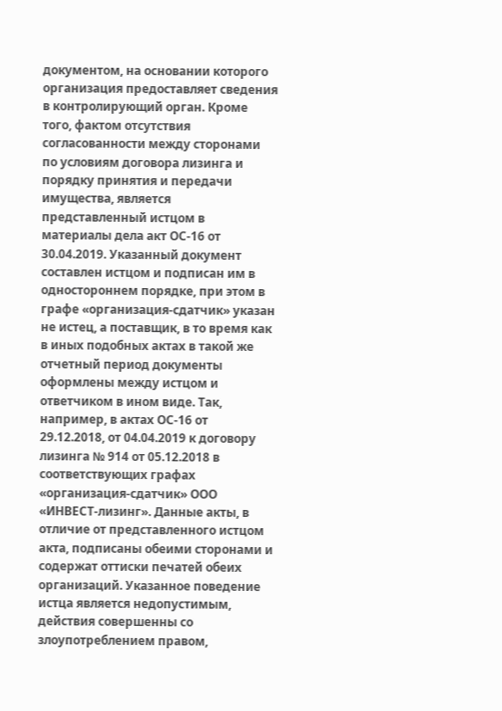документом, на основании которого организация предоставляет сведения в контролирующий орган. Кроме того, фактом отсутствия согласованности между сторонами по условиям договора лизинга и порядку принятия и передачи имущества, является представленный истцом в материалы дела акт ОС-16 от 30.04.2019. Указанный документ составлен истцом и подписан им в одностороннем порядке, при этом в графе «организация-сдатчик» указан не истец, а поставщик, в то время как в иных подобных актах в такой же отчетный период документы оформлены между истцом и ответчиком в ином виде. Так, например, в актах ОС-16 от 29.12.2018, от 04.04.2019 к договору лизинга № 914 от 05.12.2018 в соответствующих графах «организация-сдатчик» ООО «ИНВЕСТ-лизинг». Данные акты, в отличие от представленного истцом акта, подписаны обеими сторонами и содержат оттиски печатей обеих организаций. Указанное поведение истца является недопустимым, действия совершенны со злоупотреблением правом,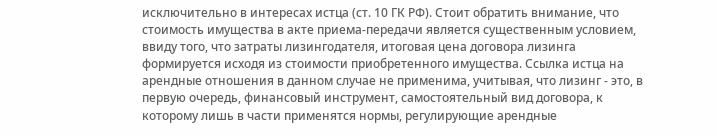исключительно в интересах истца (ст. 10 ГК РФ). Стоит обратить внимание, что стоимость имущества в акте приема-передачи является существенным условием, ввиду того, что затраты лизингодателя, итоговая цена договора лизинга формируется исходя из стоимости приобретенного имущества. Ссылка истца на арендные отношения в данном случае не применима, учитывая, что лизинг - это, в первую очередь, финансовый инструмент, самостоятельный вид договора, к которому лишь в части применятся нормы, регулирующие арендные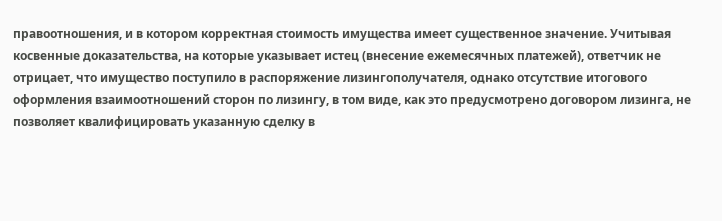правоотношения, и в котором корректная стоимость имущества имеет существенное значение. Учитывая косвенные доказательства, на которые указывает истец (внесение ежемесячных платежей), ответчик не отрицает, что имущество поступило в распоряжение лизингополучателя, однако отсутствие итогового оформления взаимоотношений сторон по лизингу, в том виде, как это предусмотрено договором лизинга, не позволяет квалифицировать указанную сделку в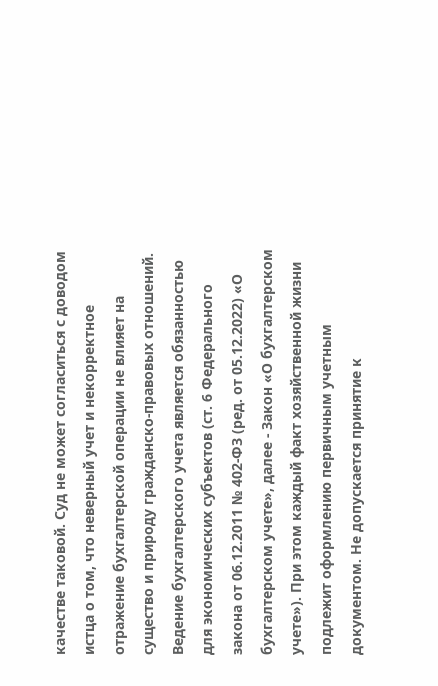качестве таковой. Суд не может согласиться с доводом истца о том, что неверный учет и некорректное отражение бухгалтерской операции не влияет на существо и природу гражданско-правовых отношений. Ведение бухгалтерского учета является обязанностью для экономических субъектов (ст. 6 Федерального закона от 06.12.2011 № 402-ФЗ (ред. от 05.12.2022) «О бухгалтерском учете», далее - Закон «О бухгалтерском учете»). При этом каждый факт хозяйственной жизни подлежит оформлению первичным учетным документом. Не допускается принятие к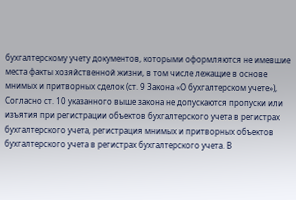бухгалтерскому учету документов, которыми оформляются не имевшие места факты хозяйственной жизни, в том числе лежащие в основе мнимых и притворных сделок (ст. 9 Закона «О бухгалтерском учете»), Согласно ст. 10 указанного выше закона не допускаются пропуски или изъятия при регистрации объектов бухгалтерского учета в регистрах бухгалтерского учета, регистрация мнимых и притворных объектов бухгалтерского учета в регистрах бухгалтерского учета. В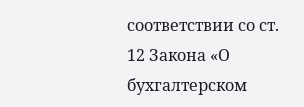соответствии со ст. 12 Закона «О бухгалтерском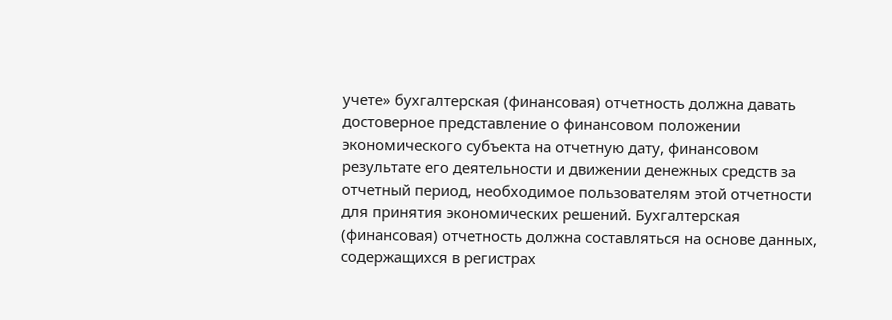учете» бухгалтерская (финансовая) отчетность должна давать достоверное представление о финансовом положении экономического субъекта на отчетную дату, финансовом результате его деятельности и движении денежных средств за отчетный период, необходимое пользователям этой отчетности для принятия экономических решений. Бухгалтерская (финансовая) отчетность должна составляться на основе данных, содержащихся в регистрах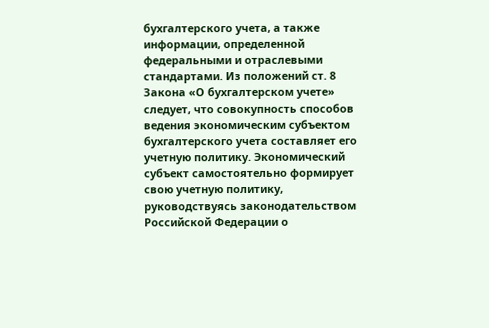бухгалтерского учета, а также информации, определенной федеральными и отраслевыми стандартами. Из положений ст. 8 Закона «О бухгалтерском учете» следует, что совокупность способов ведения экономическим субъектом бухгалтерского учета составляет его учетную политику. Экономический субъект самостоятельно формирует свою учетную политику, руководствуясь законодательством Российской Федерации о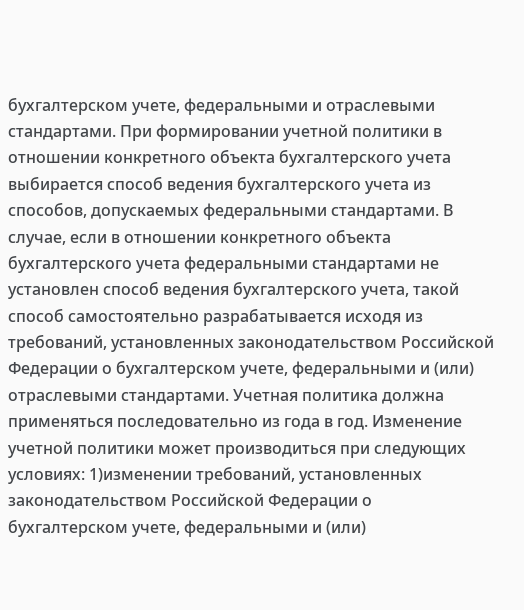бухгалтерском учете, федеральными и отраслевыми стандартами. При формировании учетной политики в отношении конкретного объекта бухгалтерского учета выбирается способ ведения бухгалтерского учета из способов, допускаемых федеральными стандартами. В случае, если в отношении конкретного объекта бухгалтерского учета федеральными стандартами не установлен способ ведения бухгалтерского учета, такой способ самостоятельно разрабатывается исходя из требований, установленных законодательством Российской Федерации о бухгалтерском учете, федеральными и (или) отраслевыми стандартами. Учетная политика должна применяться последовательно из года в год. Изменение учетной политики может производиться при следующих условиях: 1)изменении требований, установленных законодательством Российской Федерации о бухгалтерском учете, федеральными и (или)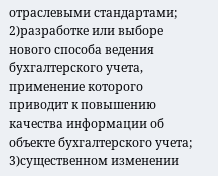отраслевыми стандартами; 2)разработке или выборе нового способа ведения бухгалтерского учета, применение которого приводит к повышению качества информации об объекте бухгалтерского учета; 3)существенном изменении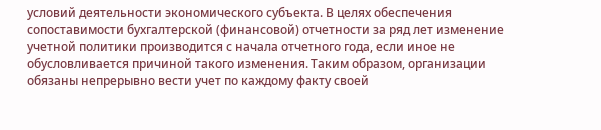условий деятельности экономического субъекта. В целях обеспечения сопоставимости бухгалтерской (финансовой) отчетности за ряд лет изменение учетной политики производится с начала отчетного года, если иное не обусловливается причиной такого изменения. Таким образом, организации обязаны непрерывно вести учет по каждому факту своей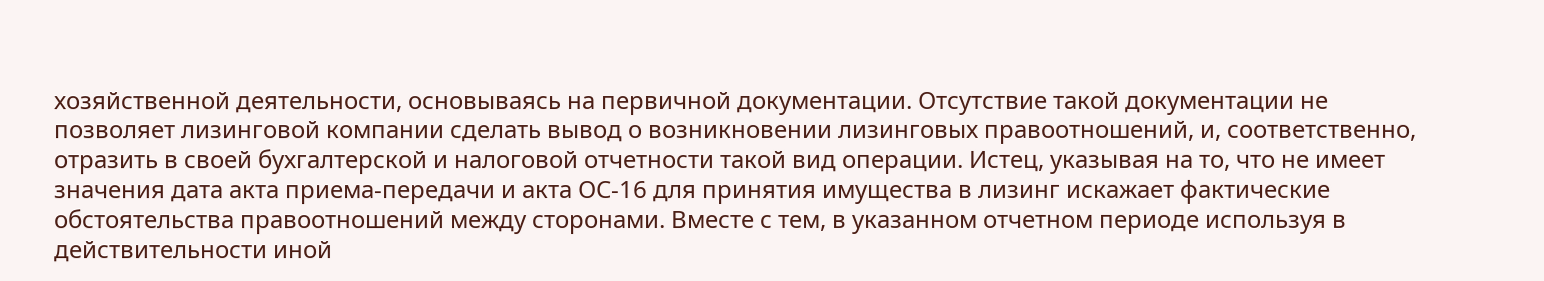хозяйственной деятельности, основываясь на первичной документации. Отсутствие такой документации не позволяет лизинговой компании сделать вывод о возникновении лизинговых правоотношений, и, соответственно, отразить в своей бухгалтерской и налоговой отчетности такой вид операции. Истец, указывая на то, что не имеет значения дата акта приема-передачи и акта ОС-16 для принятия имущества в лизинг искажает фактические обстоятельства правоотношений между сторонами. Вместе с тем, в указанном отчетном периоде используя в действительности иной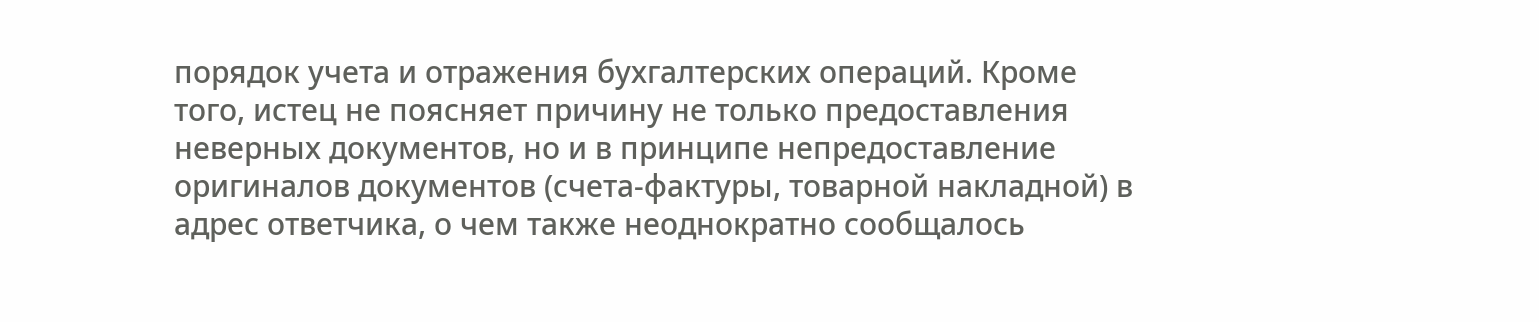порядок учета и отражения бухгалтерских операций. Кроме того, истец не поясняет причину не только предоставления неверных документов, но и в принципе непредоставление оригиналов документов (счета-фактуры, товарной накладной) в адрес ответчика, о чем также неоднократно сообщалось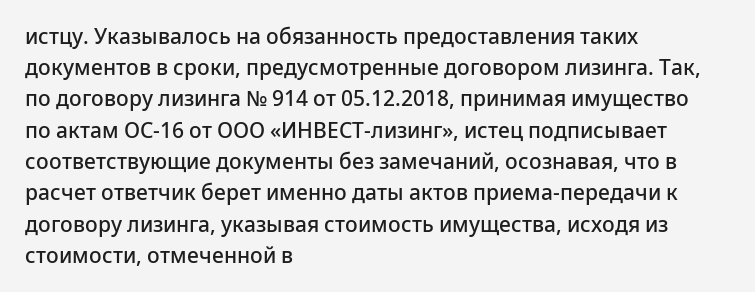истцу. Указывалось на обязанность предоставления таких документов в сроки, предусмотренные договором лизинга. Так, по договору лизинга № 914 от 05.12.2018, принимая имущество по актам ОС-16 от ООО «ИНВЕСТ-лизинг», истец подписывает соответствующие документы без замечаний, осознавая, что в расчет ответчик берет именно даты актов приема-передачи к договору лизинга, указывая стоимость имущества, исходя из стоимости, отмеченной в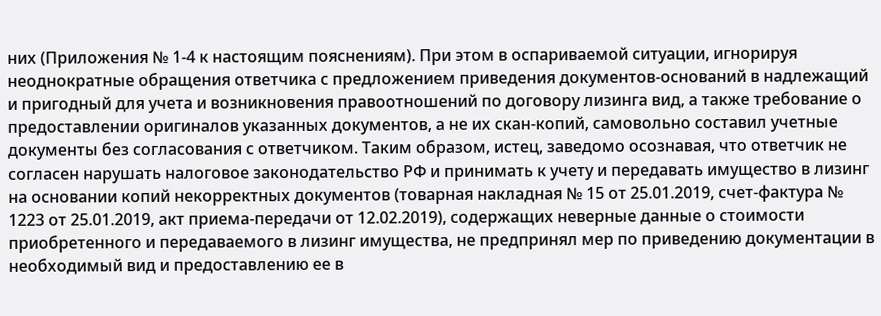них (Приложения № 1-4 к настоящим пояснениям). При этом в оспариваемой ситуации, игнорируя неоднократные обращения ответчика с предложением приведения документов-оснований в надлежащий и пригодный для учета и возникновения правоотношений по договору лизинга вид, а также требование о предоставлении оригиналов указанных документов, а не их скан-копий, самовольно составил учетные документы без согласования с ответчиком. Таким образом, истец, заведомо осознавая, что ответчик не согласен нарушать налоговое законодательство РФ и принимать к учету и передавать имущество в лизинг на основании копий некорректных документов (товарная накладная № 15 от 25.01.2019, счет-фактура № 1223 от 25.01.2019, акт приема-передачи от 12.02.2019), содержащих неверные данные о стоимости приобретенного и передаваемого в лизинг имущества, не предпринял мер по приведению документации в необходимый вид и предоставлению ее в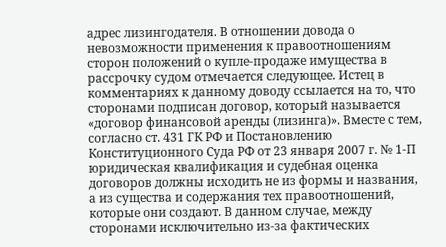адрес лизингодателя. В отношении довода о невозможности применения к правоотношениям сторон положений о купле-продаже имущества в рассрочку судом отмечается следующее. Истец в комментариях к данному доводу ссылается на то, что сторонами подписан договор, который называется «договор финансовой аренды (лизинга)». Вместе с тем, согласно ст. 431 ГК РФ и Постановлению Конституционного Суда РФ от 23 января 2007 г. № 1-П юридическая квалификация и судебная оценка договоров должны исходить не из формы и названия, а из существа и содержания тех правоотношений, которые они создают. В данном случае, между сторонами исключительно из-за фактических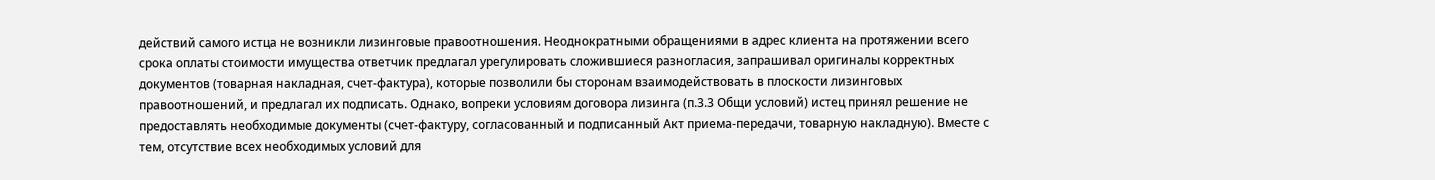действий самого истца не возникли лизинговые правоотношения. Неоднократными обращениями в адрес клиента на протяжении всего срока оплаты стоимости имущества ответчик предлагал урегулировать сложившиеся разногласия, запрашивал оригиналы корректных документов (товарная накладная, счет-фактура), которые позволили бы сторонам взаимодействовать в плоскости лизинговых правоотношений, и предлагал их подписать. Однако, вопреки условиям договора лизинга (п.3.3 Общи условий) истец принял решение не предоставлять необходимые документы (счет-фактуру, согласованный и подписанный Акт приема-передачи, товарную накладную). Вместе с тем, отсутствие всех необходимых условий для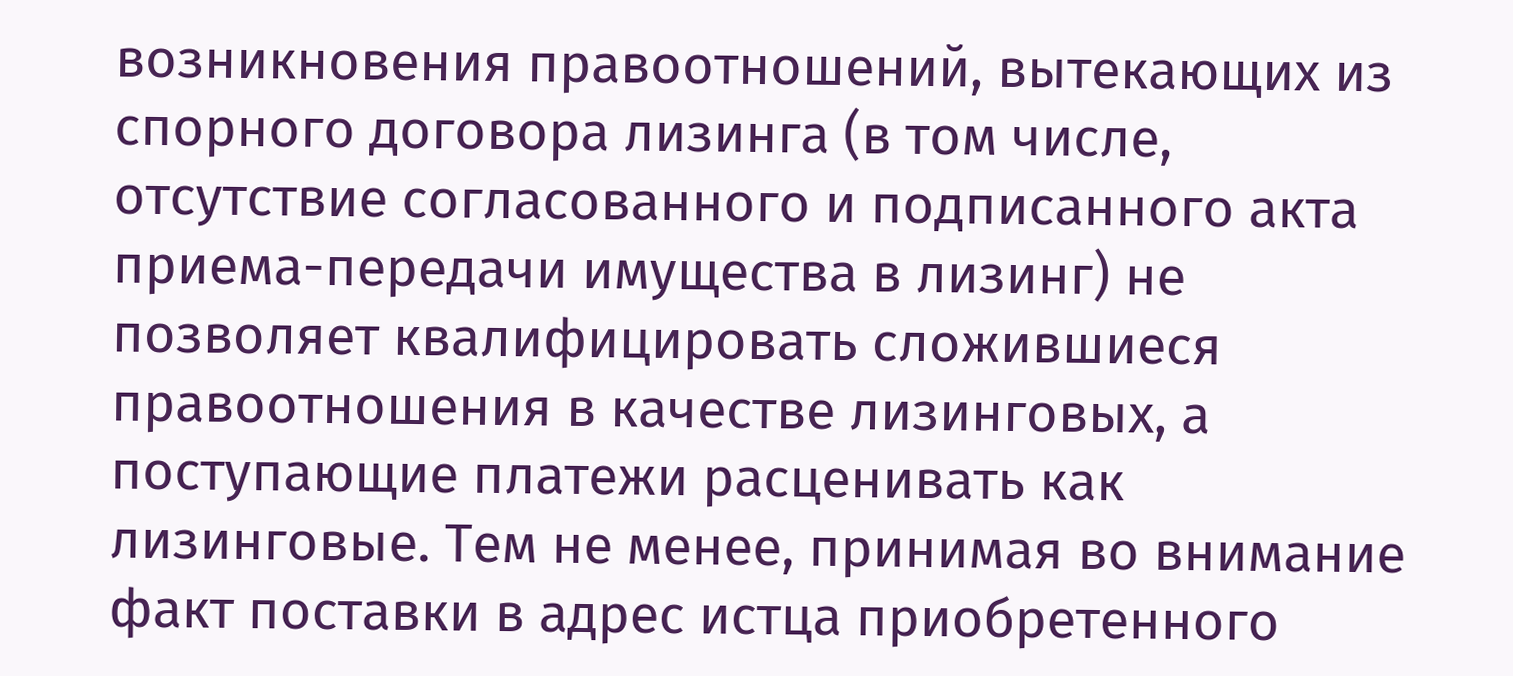возникновения правоотношений, вытекающих из спорного договора лизинга (в том числе, отсутствие согласованного и подписанного акта приема-передачи имущества в лизинг) не позволяет квалифицировать сложившиеся правоотношения в качестве лизинговых, а поступающие платежи расценивать как лизинговые. Тем не менее, принимая во внимание факт поставки в адрес истца приобретенного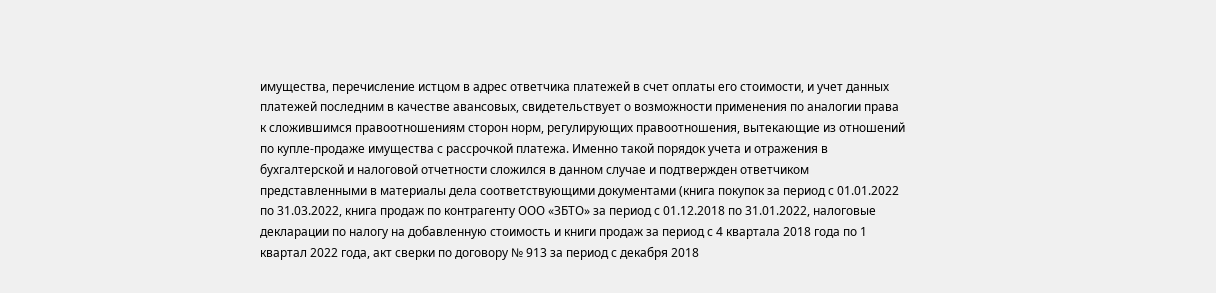имущества, перечисление истцом в адрес ответчика платежей в счет оплаты его стоимости, и учет данных платежей последним в качестве авансовых, свидетельствует о возможности применения по аналогии права к сложившимся правоотношениям сторон норм, регулирующих правоотношения, вытекающие из отношений по купле-продаже имущества с рассрочкой платежа. Именно такой порядок учета и отражения в бухгалтерской и налоговой отчетности сложился в данном случае и подтвержден ответчиком представленными в материалы дела соответствующими документами (книга покупок за период с 01.01.2022 по 31.03.2022, книга продаж по контрагенту ООО «ЗБТО» за период с 01.12.2018 по 31.01.2022, налоговые декларации по налогу на добавленную стоимость и книги продаж за период с 4 квартала 2018 года по 1 квартал 2022 года, акт сверки по договору № 913 за период с декабря 2018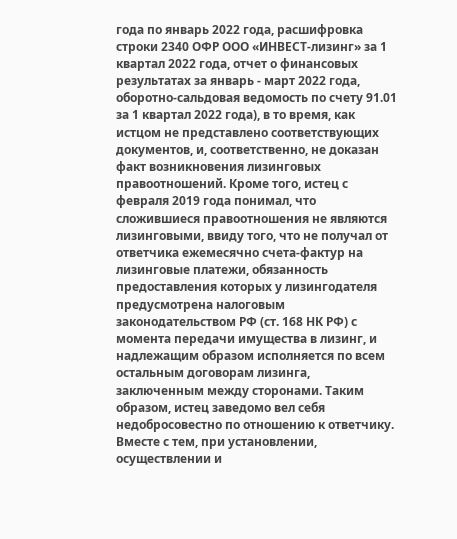года по январь 2022 года, расшифровка строки 2340 ОФР ООО «ИНВЕСТ-лизинг» за 1 квартал 2022 года, отчет о финансовых результатах за январь - март 2022 года, оборотно-сальдовая ведомость по счету 91.01 за 1 квартал 2022 года), в то время, как истцом не представлено соответствующих документов, и, соответственно, не доказан факт возникновения лизинговых правоотношений. Кроме того, истец с февраля 2019 года понимал, что сложившиеся правоотношения не являются лизинговыми, ввиду того, что не получал от ответчика ежемесячно счета-фактур на лизинговые платежи, обязанность предоставления которых у лизингодателя предусмотрена налоговым законодательством РФ (ст. 168 НК РФ) с момента передачи имущества в лизинг, и надлежащим образом исполняется по всем остальным договорам лизинга, заключенным между сторонами. Таким образом, истец заведомо вел себя недобросовестно по отношению к ответчику. Вместе с тем, при установлении, осуществлении и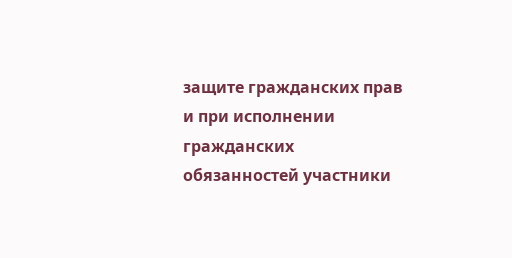защите гражданских прав и при исполнении гражданских обязанностей участники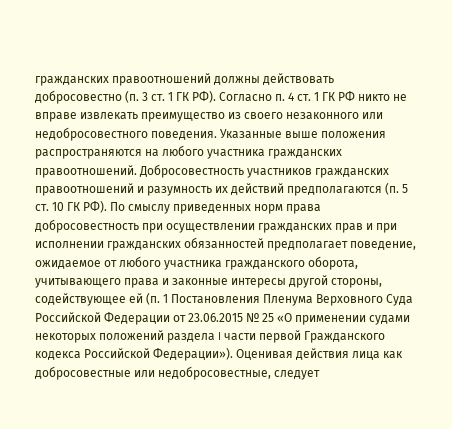гражданских правоотношений должны действовать добросовестно (п. 3 ст. 1 ГК РФ). Согласно п. 4 ст. 1 ГК РФ никто не вправе извлекать преимущество из своего незаконного или недобросовестного поведения. Указанные выше положения распространяются на любого участника гражданских правоотношений. Добросовестность участников гражданских правоотношений и разумность их действий предполагаются (п. 5 ст. 10 ГК РФ). По смыслу приведенных норм права добросовестность при осуществлении гражданских прав и при исполнении гражданских обязанностей предполагает поведение, ожидаемое от любого участника гражданского оборота, учитывающего права и законные интересы другой стороны, содействующее ей (п. 1 Постановления Пленума Верховного Суда Российской Федерации от 23.06.2015 № 25 «О применении судами некоторых положений раздела I части первой Гражданского кодекса Российской Федерации»). Оценивая действия лица как добросовестные или недобросовестные, следует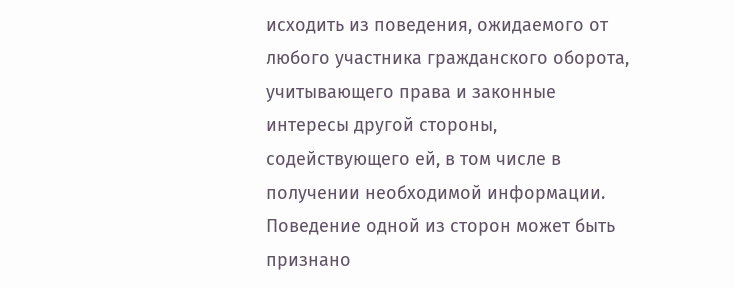исходить из поведения, ожидаемого от любого участника гражданского оборота, учитывающего права и законные интересы другой стороны, содействующего ей, в том числе в получении необходимой информации. Поведение одной из сторон может быть признано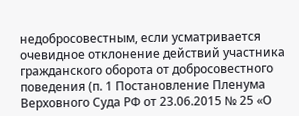недобросовестным, если усматривается очевидное отклонение действий участника гражданского оборота от добросовестного поведения (п. 1 Постановление Пленума Верховного Суда РФ от 23.06.2015 № 25 «О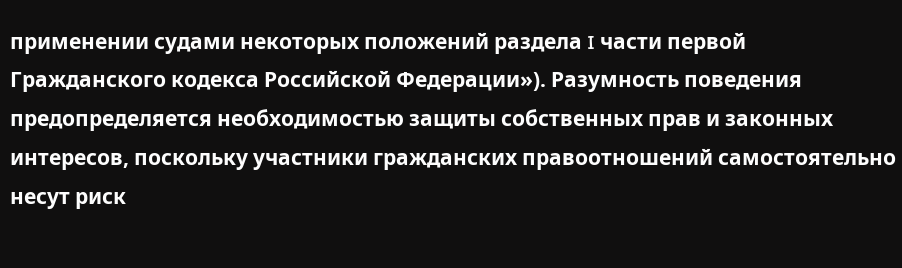применении судами некоторых положений раздела I части первой Гражданского кодекса Российской Федерации»). Разумность поведения предопределяется необходимостью защиты собственных прав и законных интересов, поскольку участники гражданских правоотношений самостоятельно несут риск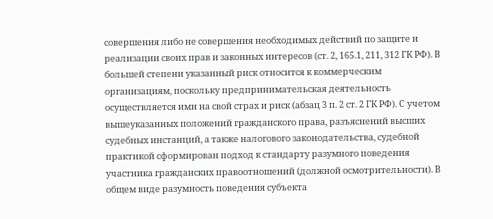совершения либо не совершения необходимых действий по защите и реализации своих прав и законных интересов (ст. 2, 165.1, 211, 312 ГК РФ). В большей степени указанный риск относится к коммерческим организациям, поскольку предпринимательская деятельность осуществляется ими на свой страх и риск (абзац 3 п. 2 ст. 2 ГК РФ). С учетом вышеуказанных положений гражданского права, разъяснений высших судебных инстанций, а также налогового законодательства, судебной практикой сформирован подход к стандарту разумного поведения участника гражданских правоотношений (должной осмотрительности). В общем виде разумность поведения субъекта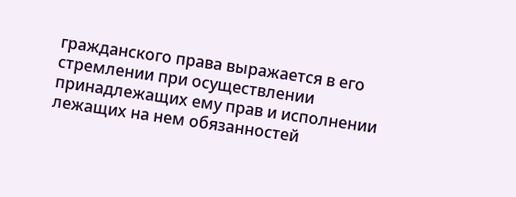гражданского права выражается в его стремлении при осуществлении принадлежащих ему прав и исполнении лежащих на нем обязанностей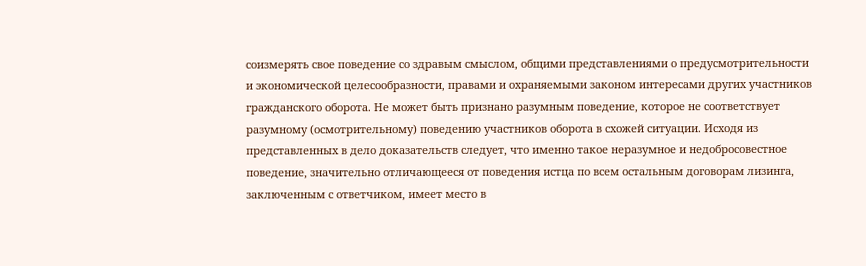соизмерять свое поведение со здравым смыслом, общими представлениями о предусмотрительности и экономической целесообразности, правами и охраняемыми законом интересами других участников гражданского оборота. Не может быть признано разумным поведение, которое не соответствует разумному (осмотрительному) поведению участников оборота в схожей ситуации. Исходя из представленных в дело доказательств следует, что именно такое неразумное и недобросовестное поведение, значительно отличающееся от поведения истца по всем остальным договорам лизинга, заключенным с ответчиком, имеет место в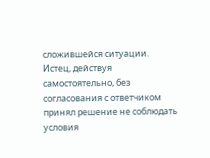сложившейся ситуации. Истец, действуя самостоятельно, без согласования с ответчиком принял решение не соблюдать условия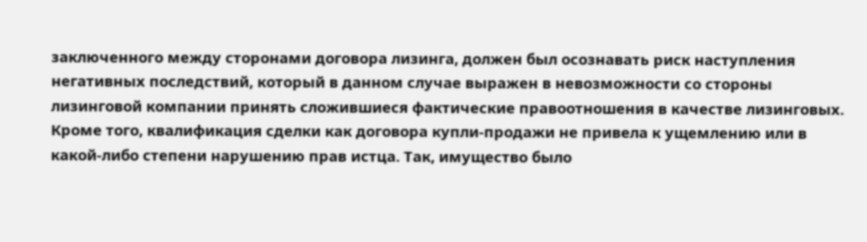заключенного между сторонами договора лизинга, должен был осознавать риск наступления негативных последствий, который в данном случае выражен в невозможности со стороны лизинговой компании принять сложившиеся фактические правоотношения в качестве лизинговых. Кроме того, квалификация сделки как договора купли-продажи не привела к ущемлению или в какой-либо степени нарушению прав истца. Так, имущество было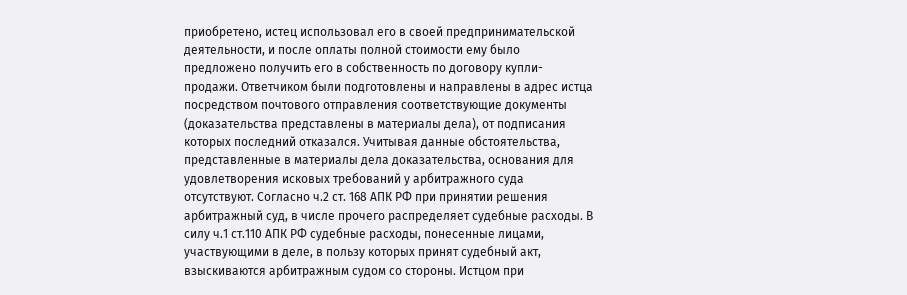приобретено, истец использовал его в своей предпринимательской деятельности, и после оплаты полной стоимости ему было предложено получить его в собственность по договору купли-продажи. Ответчиком были подготовлены и направлены в адрес истца посредством почтового отправления соответствующие документы (доказательства представлены в материалы дела), от подписания которых последний отказался. Учитывая данные обстоятельства, представленные в материалы дела доказательства, основания для удовлетворения исковых требований у арбитражного суда отсутствуют. Согласно ч.2 ст. 168 АПК РФ при принятии решения арбитражный суд, в числе прочего распределяет судебные расходы. В силу ч.1 ст.110 АПК РФ судебные расходы, понесенные лицами, участвующими в деле, в пользу которых принят судебный акт, взыскиваются арбитражным судом со стороны. Истцом при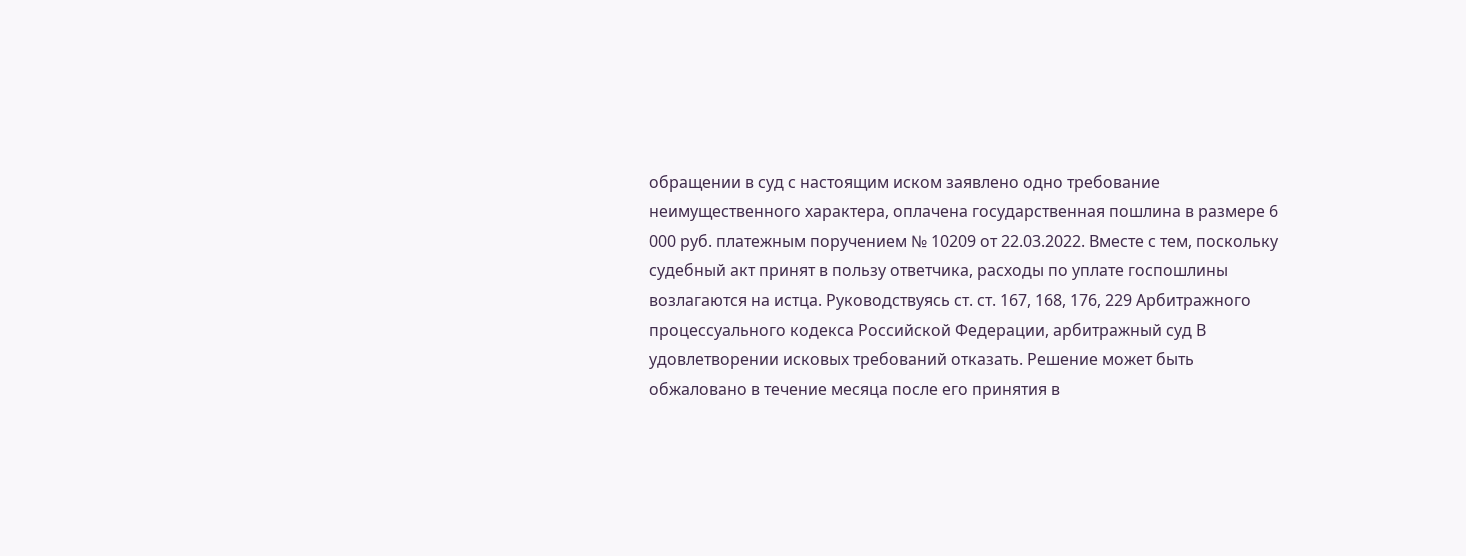обращении в суд с настоящим иском заявлено одно требование неимущественного характера, оплачена государственная пошлина в размере 6 000 руб. платежным поручением № 10209 от 22.03.2022. Вместе с тем, поскольку судебный акт принят в пользу ответчика, расходы по уплате госпошлины возлагаются на истца. Руководствуясь ст. ст. 167, 168, 176, 229 Арбитражного процессуального кодекса Российской Федерации, арбитражный суд В удовлетворении исковых требований отказать. Решение может быть обжаловано в течение месяца после его принятия в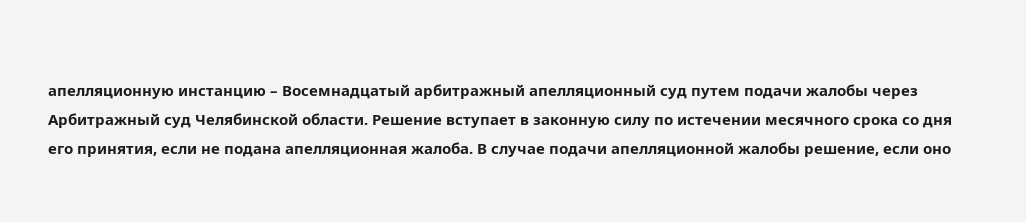апелляционную инстанцию – Восемнадцатый арбитражный апелляционный суд путем подачи жалобы через Арбитражный суд Челябинской области. Решение вступает в законную силу по истечении месячного срока со дня его принятия, если не подана апелляционная жалоба. В случае подачи апелляционной жалобы решение, если оно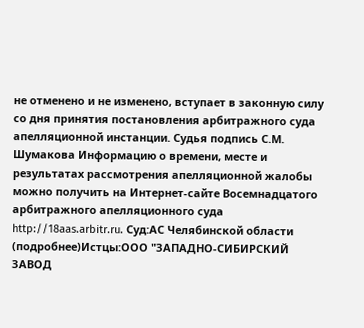не отменено и не изменено, вступает в законную силу со дня принятия постановления арбитражного суда апелляционной инстанции. Судья подпись С.М. Шумакова Информацию о времени, месте и результатах рассмотрения апелляционной жалобы можно получить на Интернет-сайте Восемнадцатого арбитражного апелляционного суда http://18aas.arbitr.ru. Суд:АС Челябинской области (подробнее)Истцы:ООО "ЗАПАДНО-СИБИРСКИЙ ЗАВОД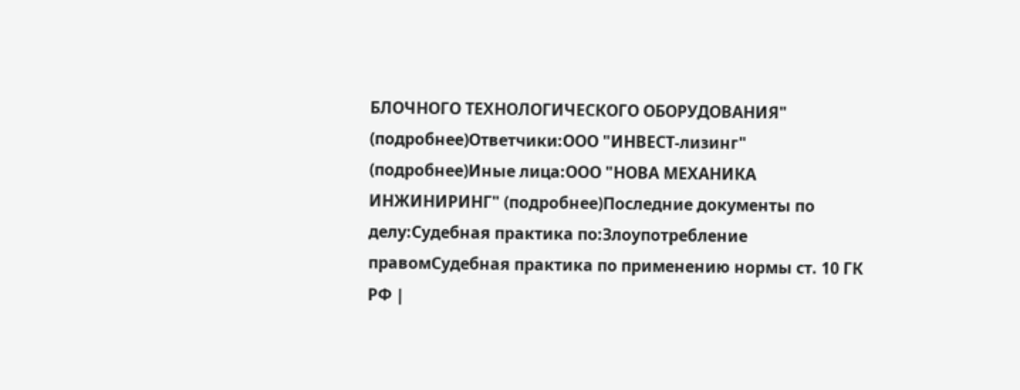БЛОЧНОГО ТЕХНОЛОГИЧЕСКОГО ОБОРУДОВАНИЯ" (подробнее)Ответчики:ООО "ИНВЕСТ-лизинг" (подробнее)Иные лица:ООО "НОВА МЕХАНИКА ИНЖИНИРИНГ" (подробнее)Последние документы по делу:Судебная практика по:Злоупотребление правомСудебная практика по применению нормы ст. 10 ГК РФ |